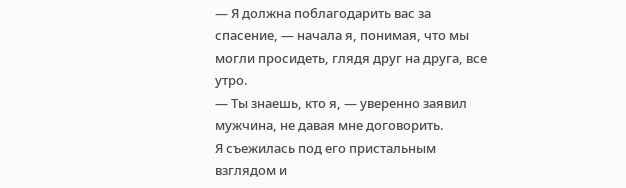— Я должна поблагодарить вас за спасение, — начала я, понимая, что мы могли просидеть, глядя друг на друга, все утро.
— Ты знаешь, кто я, — уверенно заявил мужчина, не давая мне договорить.
Я съежилась под его пристальным взглядом и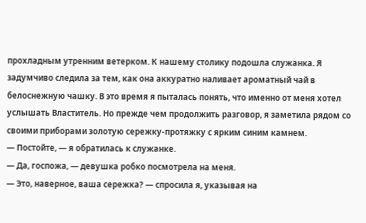прохладным утренним ветерком. К нашему столику подошла служанка. Я задумчиво следила за тем, как она аккуратно наливает ароматный чай в белоснежную чашку. В это время я пыталась понять, что именно от меня хотел услышать Властитель. Но прежде чем продолжить разговор, я заметила рядом со своими приборами золотую сережку-протяжку с ярким синим камнем.
— Постойте, — я обратилась к служанке.
— Да, госпожа, — девушка робко посмотрела на меня.
— Это, наверное, ваша сережка? — спросила я, указывая на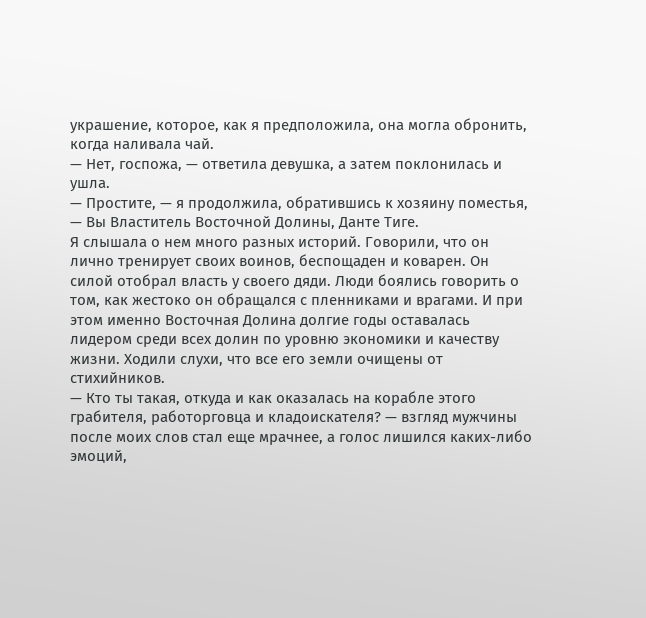украшение, которое, как я предположила, она могла обронить, когда наливала чай.
— Нет, госпожа, — ответила девушка, а затем поклонилась и ушла.
— Простите, — я продолжила, обратившись к хозяину поместья, — Вы Властитель Восточной Долины, Данте Тиге.
Я слышала о нем много разных историй. Говорили, что он лично тренирует своих воинов, беспощаден и коварен. Он силой отобрал власть у своего дяди. Люди боялись говорить о том, как жестоко он обращался с пленниками и врагами. И при этом именно Восточная Долина долгие годы оставалась лидером среди всех долин по уровню экономики и качеству жизни. Ходили слухи, что все его земли очищены от стихийников.
— Кто ты такая, откуда и как оказалась на корабле этого грабителя, работорговца и кладоискателя? — взгляд мужчины после моих слов стал еще мрачнее, а голос лишился каких-либо эмоций,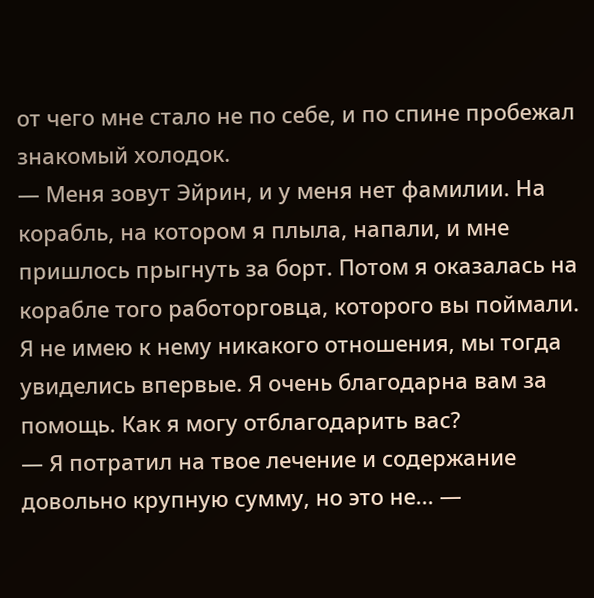от чего мне стало не по себе, и по спине пробежал знакомый холодок.
— Меня зовут Эйрин, и у меня нет фамилии. На корабль, на котором я плыла, напали, и мне пришлось прыгнуть за борт. Потом я оказалась на корабле того работорговца, которого вы поймали. Я не имею к нему никакого отношения, мы тогда увиделись впервые. Я очень благодарна вам за помощь. Как я могу отблагодарить вас?
— Я потратил на твое лечение и содержание довольно крупную сумму, но это не... —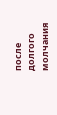после долгого молчания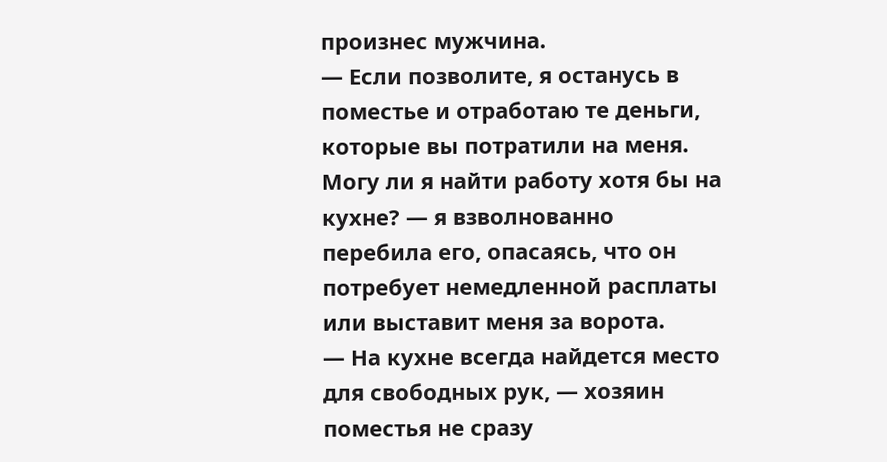произнес мужчина.
— Если позволите, я останусь в поместье и отработаю те деньги, которые вы потратили на меня. Могу ли я найти работу хотя бы на кухне? — я взволнованно перебила его, опасаясь, что он потребует немедленной расплаты или выставит меня за ворота.
— На кухне всегда найдется место для свободных рук, — хозяин поместья не сразу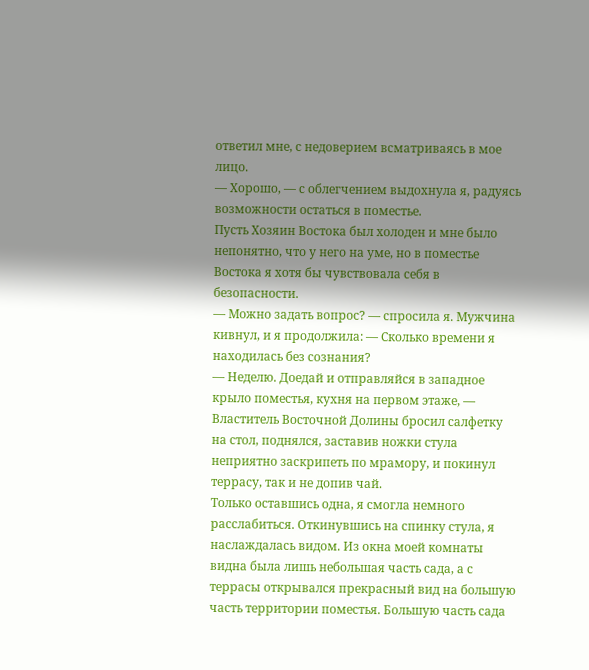ответил мне, с недоверием всматриваясь в мое лицо.
— Хорошо, — с облегчением выдохнула я, радуясь возможности остаться в поместье.
Пусть Хозяин Востока был холоден и мне было непонятно, что у него на уме, но в поместье Востока я хотя бы чувствовала себя в безопасности.
— Можно задать вопрос? — спросила я. Мужчина кивнул, и я продолжила: — Сколько времени я находилась без сознания?
— Неделю. Доедай и отправляйся в западное крыло поместья, кухня на первом этаже, — Властитель Восточной Долины бросил салфетку на стол, поднялся, заставив ножки стула неприятно заскрипеть по мрамору, и покинул террасу, так и не допив чай.
Только оставшись одна, я смогла немного расслабиться. Откинувшись на спинку стула, я наслаждалась видом. Из окна моей комнаты видна была лишь небольшая часть сада, а с террасы открывался прекрасный вид на большую часть территории поместья. Большую часть сада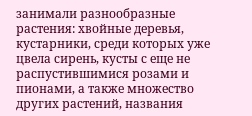занимали разнообразные растения: хвойные деревья, кустарники, среди которых уже цвела сирень, кусты с еще не распустившимися розами и пионами, а также множество других растений, названия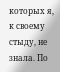которых я, к своему стыду, не знала. По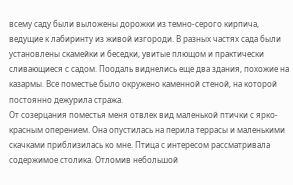всему саду были выложены дорожки из темно-серого кирпича, ведущие к лабиринту из живой изгороди. В разных частях сада были установлены скамейки и беседки, увитые плющом и практически сливающиеся с садом. Поодаль виднелись еще два здания, похожие на казармы. Все поместье было окружено каменной стеной, на которой постоянно дежурила стража.
От созерцания поместья меня отвлек вид маленькой птички с ярко-красным оперением. Она опустилась на перила террасы и маленькими скачками приблизилась ко мне. Птица с интересом рассматривала содержимое столика. Отломив небольшой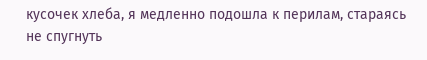кусочек хлеба, я медленно подошла к перилам, стараясь не спугнуть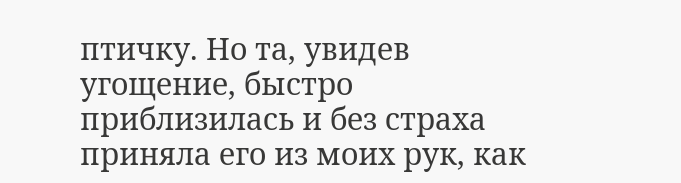птичку. Но та, увидев угощение, быстро приблизилась и без страха приняла его из моих рук, как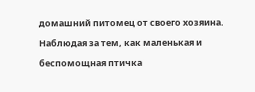домашний питомец от своего хозяина. Наблюдая за тем, как маленькая и беспомощная птичка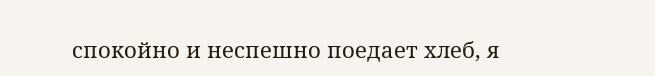спокойно и неспешно поедает хлеб, я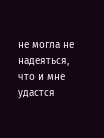не могла не надеяться, что и мне удастся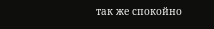так же спокойно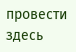провести здесь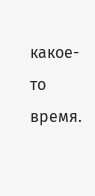какое-то время.